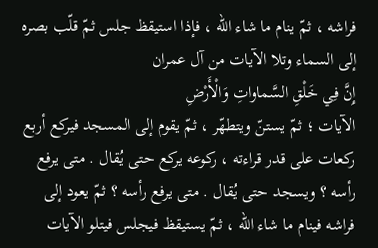فراشه ، ثمّ ينام ما شاء الله ، فإذا استيقظ جلس ثمّ قلّب بصره إلى السماء وتلا الآيات من آل عمران
إِنَّ فِي خَلْقِ السَّماواتِ وَالْأَرْضِ
الآيات ؛ ثمّ يستنّ ويتطهّر ، ثمّ يقوم إلى المسجد فيركع أربع ركعات على قدر قراءته ، ركوعه يركع حتى يُقال . متى يرفع رأسه ؟ ويسجد حتى يُقال . متى يرفع رأسه ؟ ثمّ يعود إلى فراشه فينام ما شاء الله ، ثمّ يستيقظ فيجلس فيتلو الآيات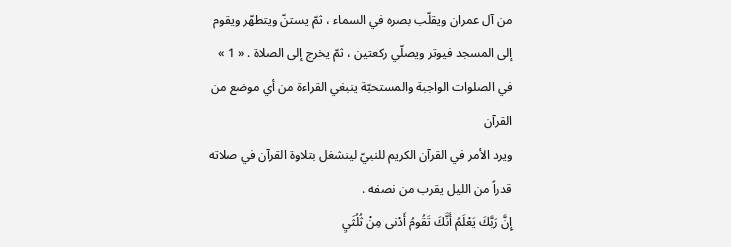من آل عمران ويقلّب بصره في السماء ، ثمّ يستنّ ويتطهّر ويقوم إلى المسجد فيوتر ويصلّي ركعتين ، ثمّ يخرج إلى الصلاة . « 1 »
في الصلوات الواجبة والمستحبّة ينبغي القراءة من أي موضع من القرآن
ويرد الأمر في القرآن الكريم للنبيّ لينشغل بتلاوة القرآن في صلاته قدراً من الليل يقرب من نصفه .
إِنَّ رَبَّكَ يَعْلَمُ أَنَّكَ تَقُومُ أَدْنى مِنْ ثُلُثَيِ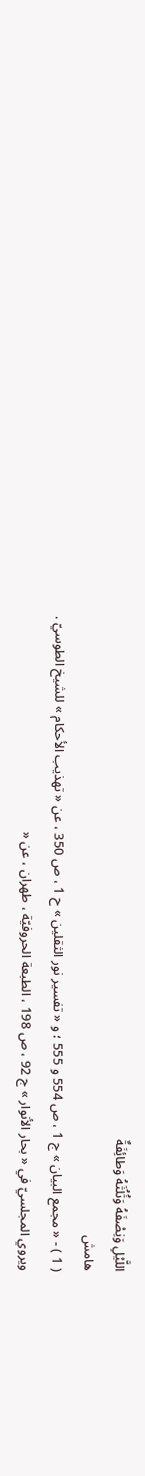اللَّيْلِ وَنِصْفَهُ وَثُلُثَهُ وَطائِفَةٌ
هامش
( 1 ) - « مجمع البيان » ج 1 ، ص 554 و 555 ؛ و « تفسير نور الثقلين » ح 1 ، ص 350 ، عن « تهذيب الأحكام » للشيخ الطوسيّ .
ويروي المجلسيّ في « بحار الأنوار » ج 92 ، ص 198 ، الطبعة الحروفيّة ، طهران ، عن «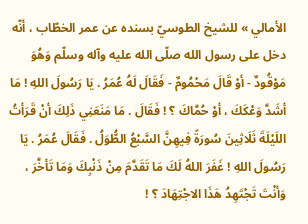الأمالي » للشيخ الطوسيّ بسنده عن عمر الخطّاب ، أنّه دخل على رسول الله صلّى الله عليه وآله وسلّم وَهُوَ مَوْقُودٌ - أوْ قَالَ مَحْمُومٌ - فَقَالَ لَهُ عُمَرُ . يَا رَسُولَ اللهِ ! مَا أشَدَّ وَعْكَكَ ، أوْ حُمَّاكَ ؟ ! فَقَالَ . مَا مَنَعَنِي ذَلِكَ أنْ قَرَأتُ اللَيْلَةَ ثَلَاثِينَ سُورَةً فِيهِنَّ السَّبْعُ الطُّوَلُ . فَقَالَ عُمَرُ . يَا رَسُولَ اللهِ ! غَفَرَ اللهُ لَكَ مَا تَقَدَّمَ مِنْ ذَنْبِكَ وَمَا تَأخَّرَ ، وَأنْتَ تَجْتَهِدُ هَذَا الاجْتِهَادَ ؟ !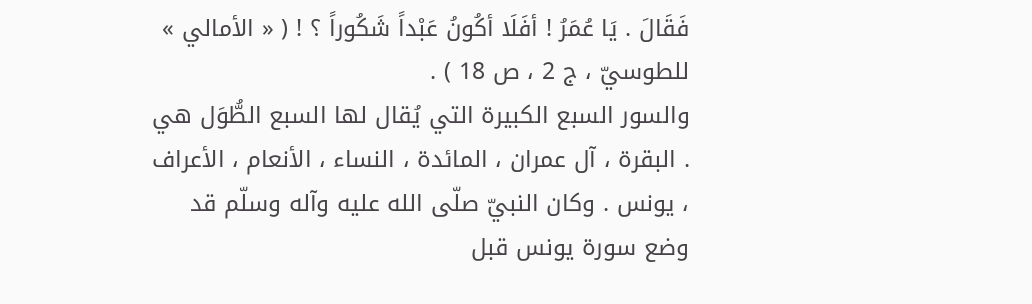فَقَالَ . يَا عُمَرُ ! أفَلَا أكُونُ عَبْداً شَكُوراً ؟ ! ( « الأمالي » للطوسيّ ، ج 2 ، ص 18 ) .
والسور السبع الكبيرة التي يُقال لها السبع الطُّوَل هي . البقرة ، آل عمران ، المائدة ، النساء ، الأنعام ، الأعراف ، يونس . وكان النبيّ صلّى الله عليه وآله وسلّم قد وضع سورة يونس قبل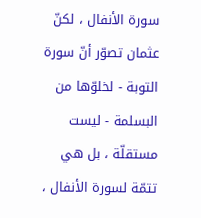سورة الأنفال ، لكنّ عثمان تصوّر أنّ سورة التوبة - لخلوّها من البسلمة - ليست مستقلّة ، بل هي تتمّة لسورة الأنفال ،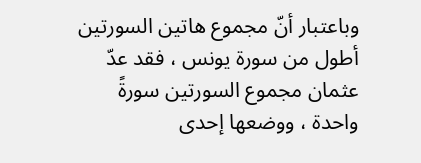وباعتبار أنّ مجموع هاتين السورتين أطول من سورة يونس ، فقد عدّ عثمان مجموع السورتين سورةً واحدة ، ووضعها إحدى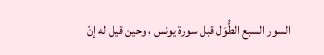السور السبع الطُّوَل قبل سورة يونس ، وحين قيل له إنّ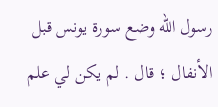رسول الله وضع سورة يونس قبل الأنفال ؛ قال . لم يكن لي علم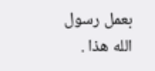بعمل رسول الله هذا .